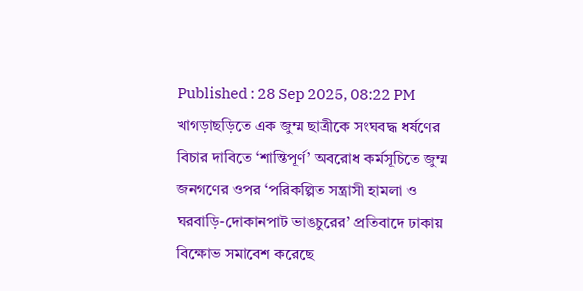Published : 28 Sep 2025, 08:22 PM
খাগড়াছড়িতে এক জুম্ম ছাত্রীকে সংঘবদ্ধ ধর্ষণের বিচার দাবিতে ‘শান্তিপূর্ণ’ অবরোধ কর্মসূচিতে জুম্ম জনগণের ওপর ‘পরিকল্পিত সন্ত্রাসী হামলা ও ঘরবাড়ি-দোকানপাট ভাঙচুরের’ প্রতিবাদে ঢাকায় বিক্ষোভ সমাবেশ করেছে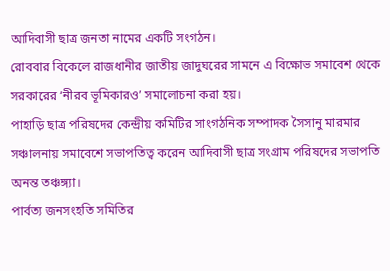আদিবাসী ছাত্র জনতা নামের একটি সংগঠন।
রোববার বিকেলে রাজধানীর জাতীয় জাদুঘরের সামনে এ বিক্ষোভ সমাবেশ থেকে সরকারের ‘নীরব ভূমিকারও’ সমালোচনা করা হয়।
পাহাড়ি ছাত্র পরিষদের কেন্দ্রীয় কমিটির সাংগঠনিক সম্পাদক সৈসানু মারমার সঞ্চালনায় সমাবেশে সভাপতিত্ব করেন আদিবাসী ছাত্র সংগ্রাম পরিষদের সভাপতি অনন্ত তঞ্চঙ্গ্যা।
পার্বত্য জনসংহতি সমিতির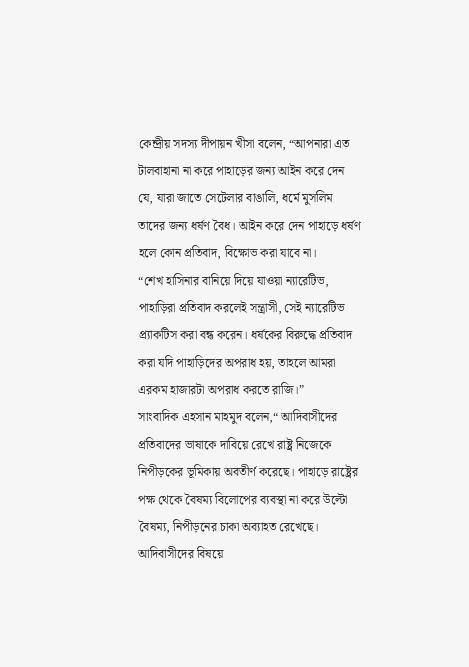কেন্দ্রীয় সদস্য দীপায়ন খীসা বলেন, “আপনারা এত টালবাহানা না করে পাহাড়ের জন্য আইন করে দেন যে, যারা জাতে সেটেলার বাঙালি, ধর্মে মুসলিম তাদের জন্য ধর্ষণ বৈধ। আইন করে দেন পাহাড়ে ধর্ষণ হলে কোন প্রতিবাদ, বিক্ষোভ করা যাবে না।
“শেখ হাসিনার বানিয়ে দিয়ে যাওয়া ন্যারেটিভ, পাহাড়িরা প্রতিবাদ করলেই সন্ত্রাসী, সেই ন্যারেটিভ প্র্যাকটিস করা বন্ধ করেন। ধর্ষকের বিরুদ্ধে প্রতিবাদ করা যদি পাহাড়িদের অপরাধ হয়, তাহলে আমরা এরকম হাজারটা অপরাধ করতে রাজি।”
সাংবাদিক এহসান মাহমুদ বলেন,“ আদিবাসীদের প্রতিবাদের ভাষাকে দাবিয়ে রেখে রাষ্ট্র নিজেকে নিপীড়কের ভূমিকায় অবতীর্ণ করেছে। পাহাড়ে রাষ্ট্রের পক্ষ থেকে বৈষম্য বিলোপের ব্যবস্থা না করে উল্টো বৈষম্য, নিপীড়নের চাকা অব্যাহত রেখেছে। আদিবাসীদের বিষয়ে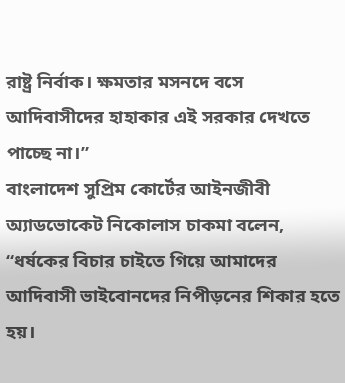রাষ্ট্র নির্বাক। ক্ষমতার মসনদে বসে আদিবাসীদের হাহাকার এই সরকার দেখতে পাচ্ছে না।”
বাংলাদেশ সুপ্রিম কোর্টের আইনজীবী অ্যাডভোকেট নিকোলাস চাকমা বলেন, “ধর্ষকের বিচার চাইতে গিয়ে আমাদের আদিবাসী ভাইবোনদের নিপীড়নের শিকার হতে হয়।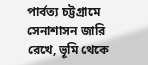পার্বত্য চট্টগ্রামে সেনাশাসন জারি রেখে, ভূমি থেকে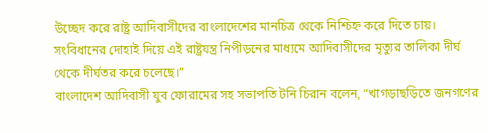উচ্ছেদ করে রাষ্ট্র আদিবাসীদের বাংলাদেশের মানচিত্র থেকে নিশ্চিহ্ন করে দিতে চায়। সংবিধানের দোহাই দিয়ে এই রাষ্ট্রযন্ত্র নিপীড়নের মাধ্যমে আদিবাসীদের মৃত্যুর তালিকা দীর্ঘ থেকে দীর্ঘতর করে চলেছে।”
বাংলাদেশ আদিবাসী যুব ফোরামের সহ সভাপতি টনি চিরান বলেন, “খাগড়াছড়িতে জনগণের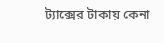ট্যাক্সের টাকায় কেনা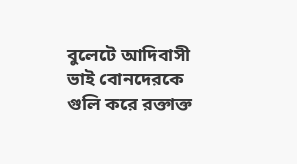বুলেটে আদিবাসী ভাই বোনদেরকে গুলি করে রক্তাক্ত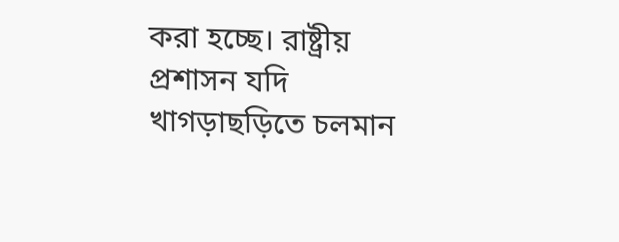করা হচ্ছে। রাষ্ট্রীয় প্রশাসন যদি খাগড়াছড়িতে চলমান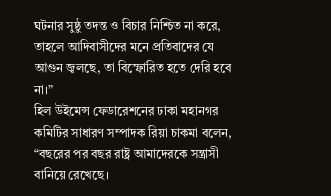ঘটনার সুষ্ঠু তদন্ত ও বিচার নিশ্চিত না করে, তাহলে আদিবাসীদের মনে প্রতিবাদের যে আগুন জ্বলছে, তা বিস্ফোরিত হতে দেরি হবে না।”
হিল উইমেন্স ফেডারেশনের ঢাকা মহানগর কমিটির সাধারণ সম্পাদক রিয়া চাকমা বলেন, “বছরের পর বছর রাষ্ট্র আমাদেরকে সন্ত্রাসী বানিয়ে রেখেছে।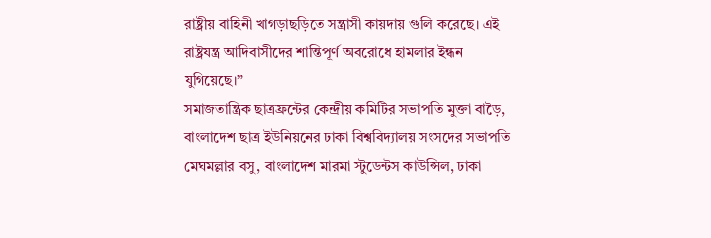রাষ্ট্রীয় বাহিনী খাগড়াছড়িতে সন্ত্রাসী কায়দায় গুলি করেছে। এই রাষ্ট্রযন্ত্র আদিবাসীদের শান্তিপূর্ণ অবরোধে হামলার ইন্ধন যুগিয়েছে।”
সমাজতান্ত্রিক ছাত্রফ্রন্টের কেন্দ্রীয় কমিটির সভাপতি মুক্তা বাড়ৈ, বাংলাদেশ ছাত্র ইউনিয়নের ঢাকা বিশ্ববিদ্যালয় সংসদের সভাপতি মেঘমল্লার বসু, বাংলাদেশ মারমা স্টুডেন্টস কাউন্সিল, ঢাকা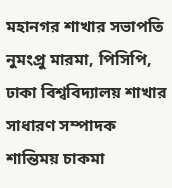মহানগর শাখার সভাপতি নুমংপ্রু মারমা, পিসিপি, ঢাকা বিশ্ববিদ্যালয় শাখার সাধারণ সম্পাদক শান্তিময় চাকমা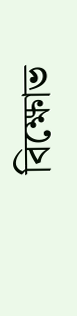বিক্ষোভ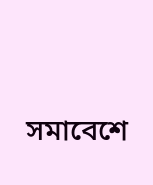সমাবেশে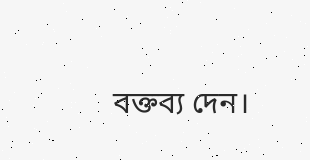বক্তব্য দেন।